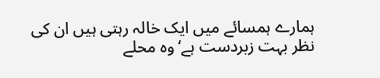ہمارے ہمسائے میں ایک خالہ رہتی ہیں ان کی نظر بہت زبردست ہے‘ وہ محلے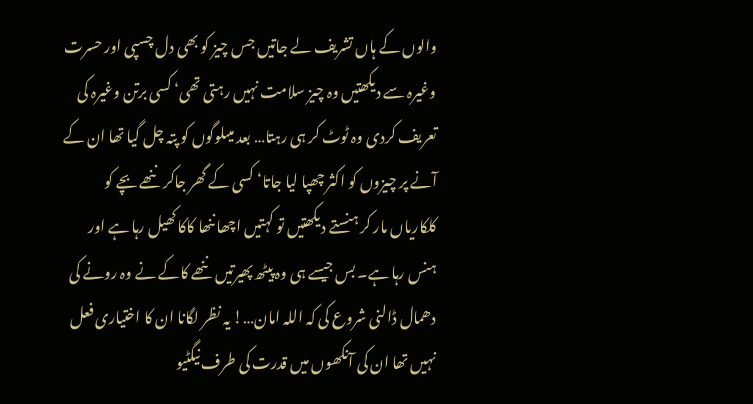والوں کے ہاں تشریف لے جاتیں جس چیز کو بھی دل چسپی اور حسرت وغیرہ سے دیکھتیں وہ چیز سلامت نہیں رہتی تھی‘ کسی برتن وغیرہ کی تعریف کردی وہ ٹوٹ کر ہی رہتا… بعد میںلوگوں کو پتہ چل گیا تھا ان کے آنے پر چیزوں کو اکثر چھپا لیا جاتا‘ کسی کے گھر جاکر ننھے بچے کو کلکاریاں مار کر ہنستے دیکھتیں تو کہتیں اچھا ننھا کاکا کھیل رہا ہے اور ہنس رہا ہے۔ بس جیسے ہی وہ پیٹھ پھیرتیں ننھے کاکے نے وہ رونے کی دھمال ڈالنی شروع کی کہ اللہ امان…! یہ نظر لگانا ان کا اختیاری فعل نہیں تھا ان کی آنکھوں میں قدرت کی طرف نیگٹیو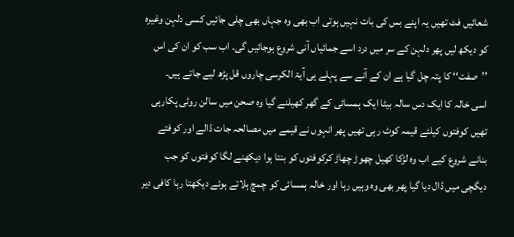شعائیں فٹ تھیں یہ اپنے بس کی بات نہیں ہوتی اب بھی وہ جہاں بھی چلی جائیں کسی دلہن وغیرہ کو دیکھ لیں پھر دلہن کے سر میں درد اسے جمائیاں آنی شروع ہوجائیں گی۔ اب سب کو ان کی اس ’’صفت‘‘ کا پتہ چل گیا ہے ان کے آنے سے پہلے ہی آیۃ الکرسی چاروں قل پڑھ لیے جاتے ہیں۔
اسی خالہ کا ایک دس سالہ بیٹا ایک ہمسائی کے گھر کھیلنے گیا وہ صحن میں سالن روٹی پکارہی تھیں کوفتوں کیلئے قیمہ کوٹ رہی تھیں پھر انہوں نے قیمے میں مصالحہ جات ڈالے اور کوفتے بنانے شروع کیے اب وہ لڑکا کھیل چھوڑ چھاڑ کرکوفتوں کو بنتا ہوا دیکھنے لگا کوفتوں کو جب دیگچی میں ڈال دیا گیا پھر بھی وہ وہیں رہا اور خالہ ہمسائی کو چمچ ہلاتے ہوئے دیکھتا رہا کافی دیر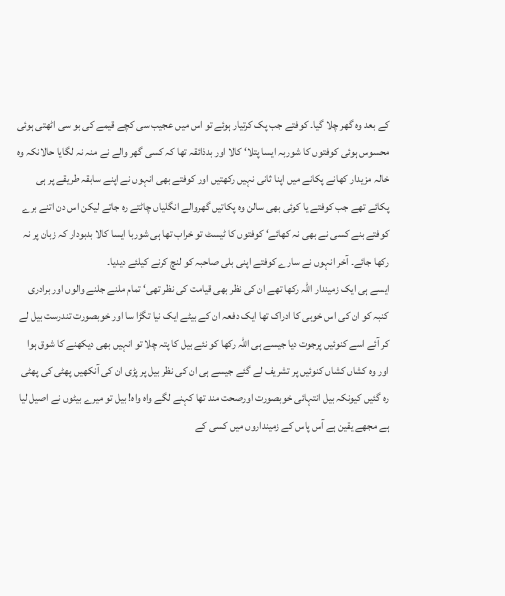کے بعد وہ گھر چلا گیا۔ کوفتے جب پک کرتیار ہوئے تو اس میں عجیب سی کچے قیمے کی بو سی اٹھتی ہوئی محسوس ہوئی کوفتوں کا شوربہ ایسا پتلا‘ کالا اور بدذائقہ تھا کہ کسی گھر والے نے منہ نہ لگایا حالانکہ وہ خالہ مزیدار کھانے پکانے میں اپنا ثانی نہیں رکھتیں اور کوفتے بھی انہوں نے اپنے سابقہ طریقے پر ہی پکائے تھے جب کوفتے یا کوئی بھی سالن وہ پکاتیں گھروالے انگلیاں چاٹتے رہ جاتے لیکن اس دن اتنے برے کوفتے بنے کسی نے بھی نہ کھائے‘ کوفتوں کا ٹیسٹ تو خراب تھا ہی شوربا ایسا کالا بدبودار کہ زبان پر نہ رکھا جائے۔ آخر انہوں نے سارے کوفتے اپنی بلی صاحبہ کو لنچ کرنے کیلئے دیدیا۔
ایسے ہی ایک زمیندار اللہ رکھا تھے ان کی نظر بھی قیامت کی نظر تھی‘ تمام ملنے جلنے والوں اور برادری کنبہ کو ان کی اس خوبی کا ادراک تھا ایک دفعہ ان کے بیٹے ایک نیا تگڑا سا اور خوبصورت تندرست بیل لے کر آئے اسے کنوئیں پرجوت دیا جیسے ہی اللہ رکھا کو نئے بیل کا پتہ چلا تو انہیں بھی دیکھنے کا شوق ہوا اور وہ کشاں کشاں کنوئیں پر تشریف لے گئے جیسے ہی ان کی نظر بیل پر پڑی ان کی آنکھیں پھٹی کی پھٹی رہ گئیں کیونکہ بیل انتہائی خوبصورت اورصحت مند تھا کہنے لگے واہ واہ! بیل تو میرے بیٹوں نے اصیل لیا ہے مجھے یقین ہے آس پاس کے زمینداروں میں کسی کے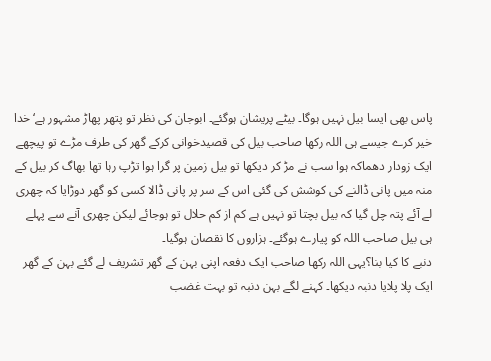پاس بھی ایسا بیل نہیں ہوگا۔ بیٹے پریشان ہوگئے۔ ابوجان کی نظر تو پتھر پھاڑ مشہور ہے‘ خدا خیر کرے جیسے ہی اللہ رکھا صاحب بیل کی قصیدخوانی کرکے گھر کی طرف مڑے تو پیچھے ایک زودار دھماکہ ہوا سب نے مڑ کر دیکھا تو بیل زمین پر گرا ہوا تڑپ رہا تھا بھاگ کر بیل کے منہ میں پانی ڈالنے کی کوشش کی گئی اس کے سر پر پانی ڈالا کسی کو گھر دوڑایا کہ چھری لے آئے پتہ چل گیا کہ بیل بچتا تو نہیں ہے کم از کم حلال تو ہوجائے لیکن چھری آنے سے پہلے ہی بیل صاحب اللہ کو پیارے ہوگئے۔ ہزاروں کا نقصان ہوگیا۔
دنبے کا کیا بنا؟یہی اللہ رکھا صاحب ایک دفعہ اپنی بہن کے گھر تشریف لے گئے بہن کے گھر ایک پلا پلایا دنبہ دیکھا۔ کہنے لگے بہن دنبہ تو بہت غضب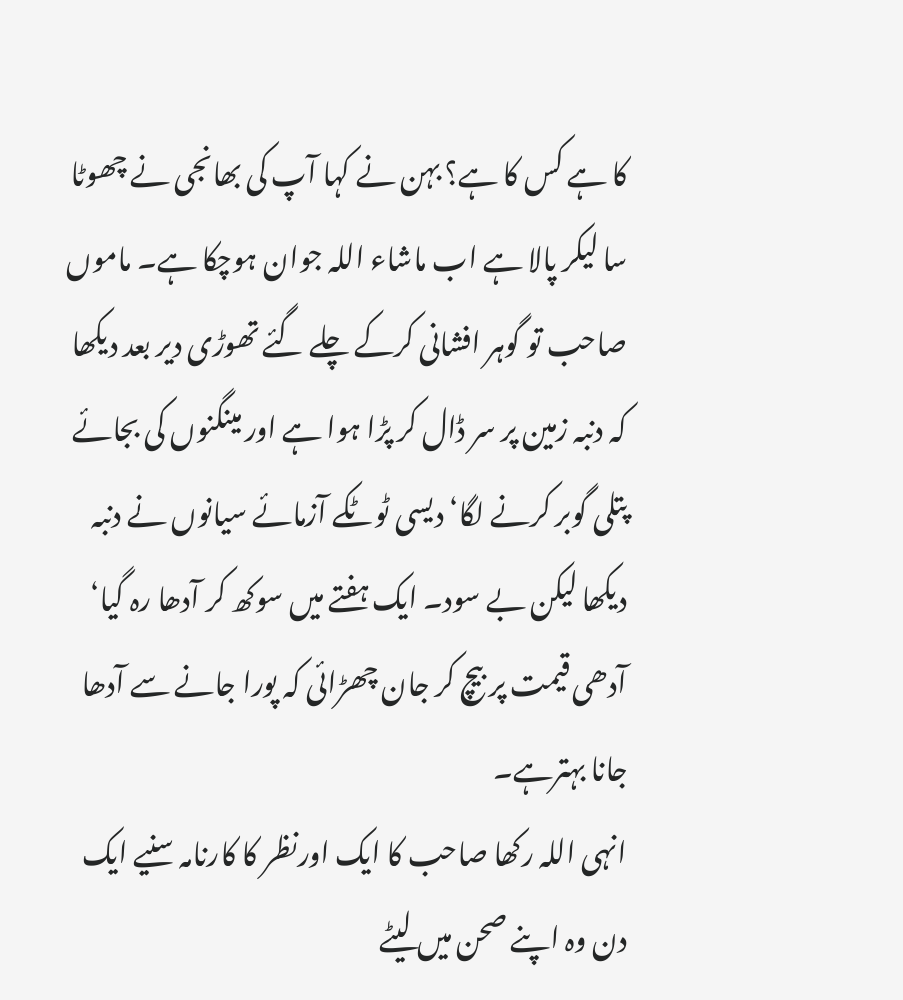کا ہے کس کا ہے؟ بہن نے کہا آپ کی بھانجی نے چھوٹا سا لیکر پالا ہے اب ماشاء اللہ جوان ہوچکا ہے۔ ماموں صاحب تو گوہر افشانی کرکے چلے گئے تھوڑی دیر بعد دیکھا کہ دنبہ زمین پر سر ڈال کر پڑا ہوا ہے اور مینگنوں کی بجائے پتلی گوبر کرنے لگا‘ دیسی ٹوٹکے آزمائے سیانوں نے دنبہ دیکھا لیکن بے سود۔ ایک ہفتے میں سوکھ کر آدھا رہ گیا‘ آدھی قیمت پر بیچ کر جان چھڑائی کہ پورا جانے سے آدھا جانا بہترہے۔
انہی اللہ رکھا صاحب کا ایک اورنظر کا کارنامہ سنیے ایک دن وہ اپنے صحن میں لیٹے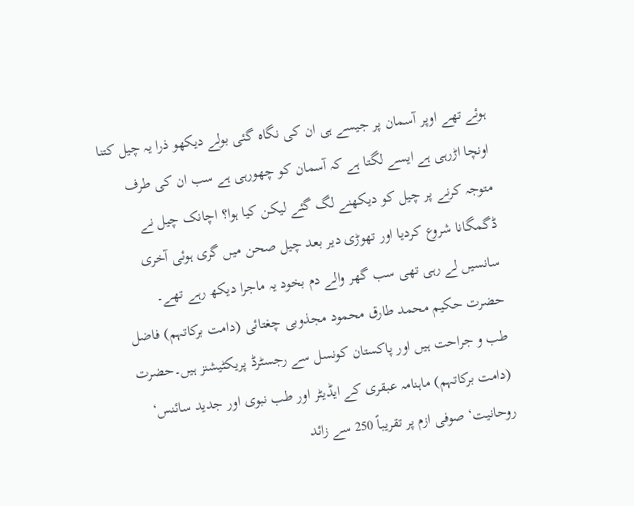ہوئے تھے اوپر آسمان پر جیسے ہی ان کی نگاہ گئی بولے دیکھو ذرا یہ چیل کتنا اونچا اڑرہی ہے ایسے لگتا ہے کہ آسمان کو چھورہی ہے سب ان کی طرف متوجہ کرنے پر چیل کو دیکھنے لگ گئے لیکن کیا ہوا؟ اچانک چیل نے ڈگمگانا شروع کردیا اور تھوڑی دیر بعد چیل صحن میں گری ہوئی آخری سانسیں لے رہی تھی سب گھر والے دم بخود یہ ماجرا دیکھ رہے تھے۔
حضرت حکیم محمد طارق محمود مجذوبی چغتائی (دامت برکاتہم) فاضل طب و جراحت ہیں اور پاکستان کونسل سے رجسٹرڈ پریکٹیشنز ہیں۔حضرت (دامت برکاتہم) ماہنامہ عبقری کے ایڈیٹر اور طب نبوی اور جدید سائنس‘ روحانیت‘ صوفی ازم پر تقریباً 250 سے زائد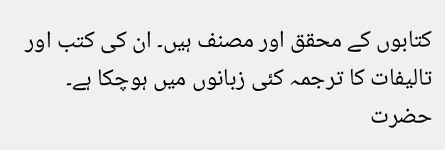کتابوں کے محقق اور مصنف ہیں۔ ان کی کتب اور تالیفات کا ترجمہ کئی زبانوں میں ہوچکا ہے۔ حضرت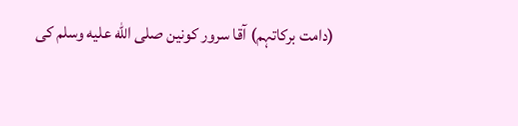(دامت برکاتہم) آقا سرور کونین صلى الله عليه وسلم کی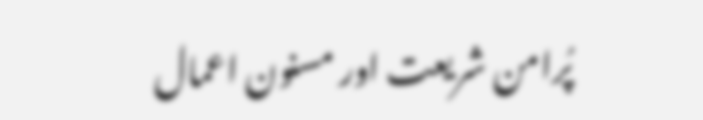پُرامن شریعت اور مسنون اعمال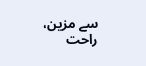سے مزین، راحت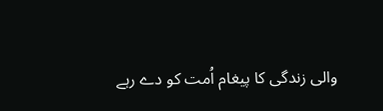والی زندگی کا پیغام اُمت کو دے رہے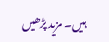ہیں۔ مزید پڑھیں